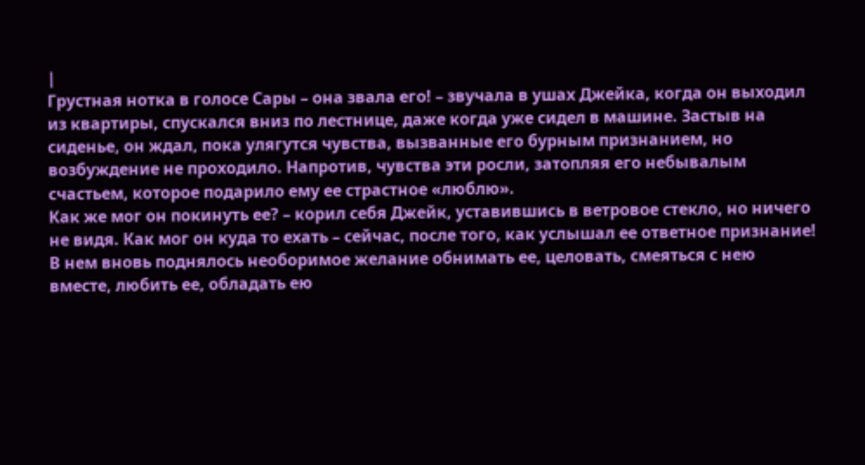|
Грустная нотка в голосе Сары – она звала его! – звучала в ушах Джейка, когда он выходил из квартиры, спускался вниз по лестнице, даже когда уже сидел в машине. Застыв на сиденье, он ждал, пока улягутся чувства, вызванные его бурным признанием, но возбуждение не проходило. Напротив, чувства эти росли, затопляя его небывалым счастьем, которое подарило ему ее страстное «люблю».
Как же мог он покинуть ее? – корил себя Джейк, уставившись в ветровое стекло, но ничего не видя. Как мог он куда то ехать – сейчас, после того, как услышал ее ответное признание! В нем вновь поднялось необоримое желание обнимать ее, целовать, смеяться с нею вместе, любить ее, обладать ею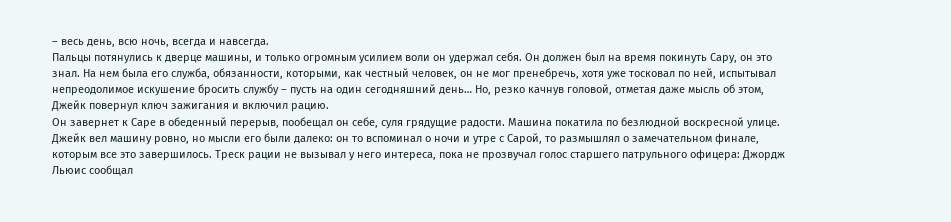– весь день, всю ночь, всегда и навсегда.
Пальцы потянулись к дверце машины, и только огромным усилием воли он удержал себя. Он должен был на время покинуть Сару, он это знал. На нем была его служба, обязанности, которыми, как честный человек, он не мог пренебречь, хотя уже тосковал по ней, испытывал непреодолимое искушение бросить службу – пусть на один сегодняшний день… Но, резко качнув головой, отметая даже мысль об этом, Джейк повернул ключ зажигания и включил рацию.
Он завернет к Саре в обеденный перерыв, пообещал он себе, суля грядущие радости. Машина покатила по безлюдной воскресной улице. Джейк вел машину ровно, но мысли его были далеко: он то вспоминал о ночи и утре с Сарой, то размышлял о замечательном финале, которым все это завершилось. Треск рации не вызывал у него интереса, пока не прозвучал голос старшего патрульного офицера: Джордж Льюис сообщал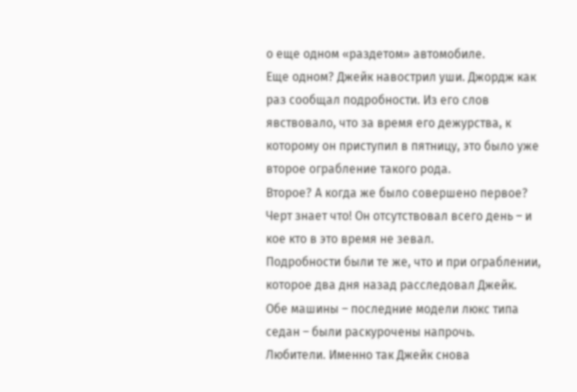о еще одном «раздетом» автомобиле.
Еще одном? Джейк навострил уши. Джордж как раз сообщал подробности. Из его слов явствовало, что за время его дежурства, к которому он приступил в пятницу, это было уже второе ограбление такого рода.
Второе? А когда же было совершено первое? Черт знает что! Он отсутствовал всего день – и кое кто в это время не зевал.
Подробности были те же, что и при ограблении, которое два дня назад расследовал Джейк. Обе машины – последние модели люкс типа седан – были раскурочены напрочь.
Любители. Именно так Джейк снова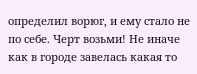определил ворюг, и ему стало не по себе. Черт возьми! Не иначе как в городе завелась какая то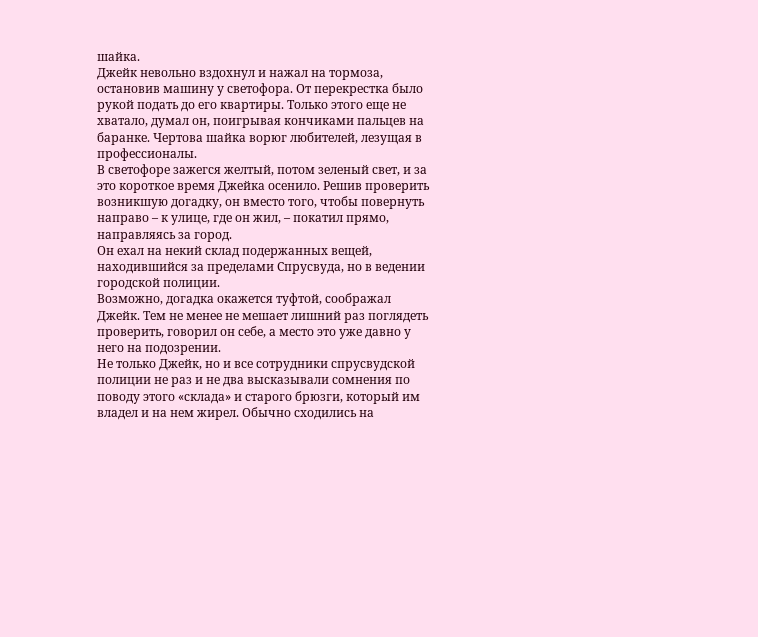шайка.
Джейк невольно вздохнул и нажал на тормоза, остановив машину у светофора. От перекрестка было рукой подать до его квартиры. Только этого еще не хватало, думал он, поигрывая кончиками пальцев на баранке. Чертова шайка ворюг любителей, лезущая в профессионалы.
В светофоре зажегся желтый, потом зеленый свет, и за это короткое время Джейка осенило. Решив проверить возникшую догадку, он вместо того, чтобы повернуть направо – к улице, где он жил, – покатил прямо, направляясь за город.
Он ехал на некий склад подержанных вещей, находившийся за пределами Спрусвуда, но в ведении городской полиции.
Возможно, догадка окажется туфтой, соображал Джейк. Тем не менее не мешает лишний раз поглядеть проверить, говорил он себе, а место это уже давно у него на подозрении.
Не только Джейк, но и все сотрудники спрусвудской полиции не раз и не два высказывали сомнения по поводу этого «склада» и старого брюзги, который им владел и на нем жирел. Обычно сходились на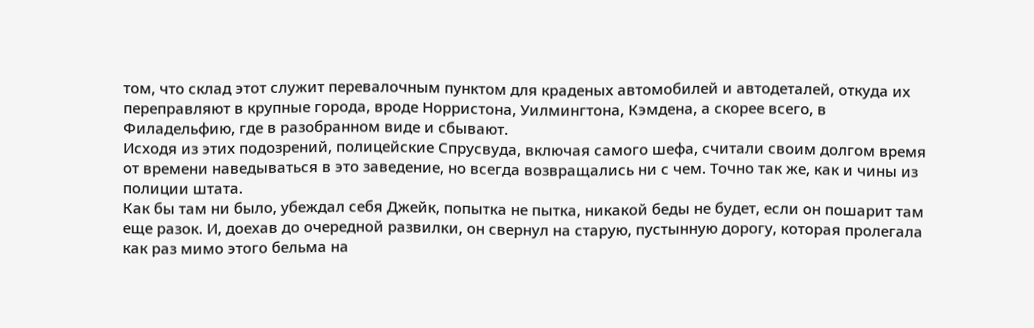том, что склад этот служит перевалочным пунктом для краденых автомобилей и автодеталей, откуда их переправляют в крупные города, вроде Норристона, Уилмингтона, Кэмдена, а скорее всего, в Филадельфию, где в разобранном виде и сбывают.
Исходя из этих подозрений, полицейские Спрусвуда, включая самого шефа, считали своим долгом время от времени наведываться в это заведение, но всегда возвращались ни с чем. Точно так же, как и чины из полиции штата.
Как бы там ни было, убеждал себя Джейк, попытка не пытка, никакой беды не будет, если он пошарит там еще разок. И, доехав до очередной развилки, он свернул на старую, пустынную дорогу, которая пролегала как раз мимо этого бельма на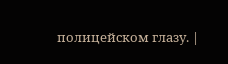полицейском глазу. |